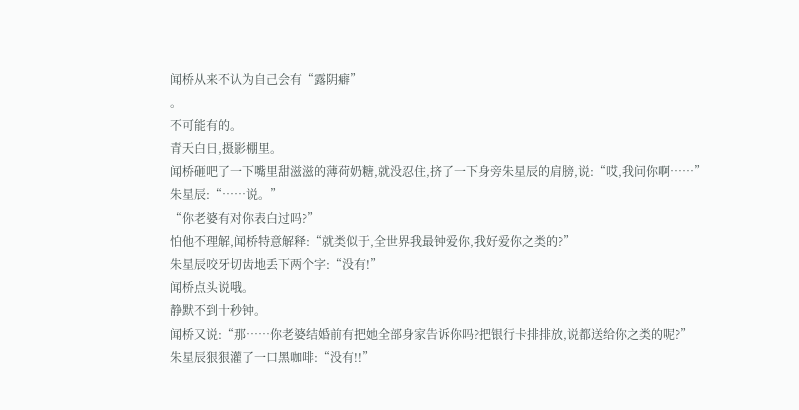闻桥从来不认为自己会有“露阴癖”
。
不可能有的。
青天白日,摄影棚里。
闻桥砸吧了一下嘴里甜滋滋的薄荷奶糖,就没忍住,挤了一下身旁朱星辰的肩膀,说:“哎,我问你啊……”
朱星辰:“……说。”
“你老婆有对你表白过吗?”
怕他不理解,闻桥特意解释:“就类似于,全世界我最钟爱你,我好爱你之类的?”
朱星辰咬牙切齿地丢下两个字:“没有!”
闻桥点头说哦。
静默不到十秒钟。
闻桥又说:“那……你老婆结婚前有把她全部身家告诉你吗?把银行卡排排放,说都送给你之类的呢?”
朱星辰狠狠灌了一口黑咖啡:“没有!!”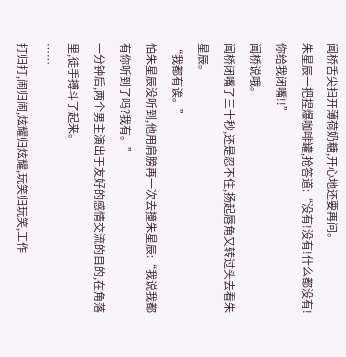闻桥舌尖扫开薄荷奶糖,开心地还要再问。
朱星辰一把捏爆咖啡罐,抢答道:“没有!没有!什么都没有!你给我闭嘴!!”
闻桥说哦。
闻桥闭嘴了三十秒,还是忍不住,扬起唇角又转过头去看朱星辰。
“我都有诶。”
怕朱星辰没听到,他用肩膀再一次去撞朱星辰:“我说我都有你听到了吗?我有。”
一分钟后,两个男主演出于友好的感情交流的目的,在角落里,徒手搏斗了起来。
……
打归打,闹归闹,炫耀归炫耀,玩笑归玩笑,工作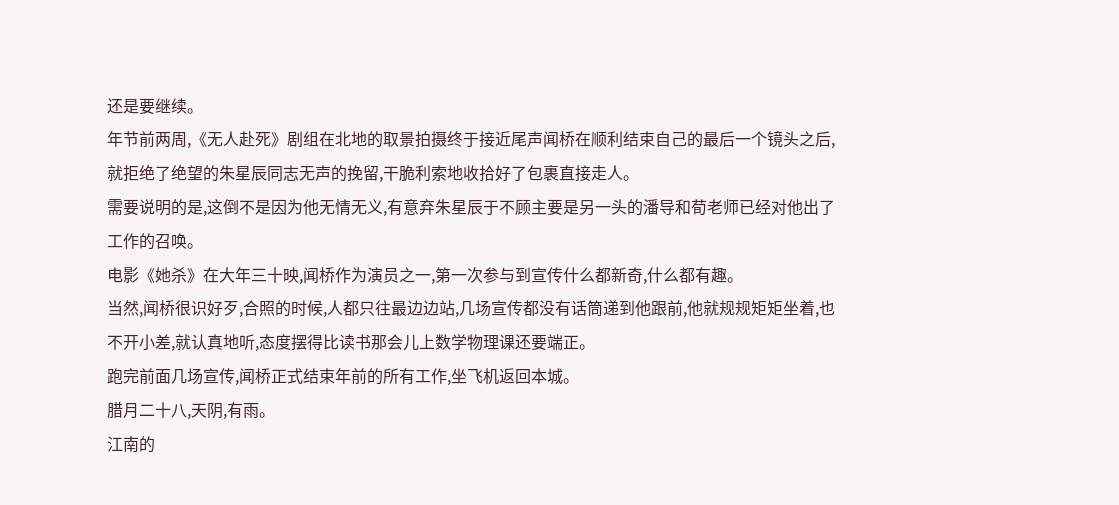还是要继续。
年节前两周,《无人赴死》剧组在北地的取景拍摄终于接近尾声闻桥在顺利结束自己的最后一个镜头之后,就拒绝了绝望的朱星辰同志无声的挽留,干脆利索地收拾好了包裹直接走人。
需要说明的是,这倒不是因为他无情无义,有意弃朱星辰于不顾主要是另一头的潘导和荀老师已经对他出了工作的召唤。
电影《她杀》在大年三十映,闻桥作为演员之一,第一次参与到宣传什么都新奇,什么都有趣。
当然,闻桥很识好歹,合照的时候,人都只往最边边站,几场宣传都没有话筒递到他跟前,他就规规矩矩坐着,也不开小差,就认真地听,态度摆得比读书那会儿上数学物理课还要端正。
跑完前面几场宣传,闻桥正式结束年前的所有工作,坐飞机返回本城。
腊月二十八,天阴,有雨。
江南的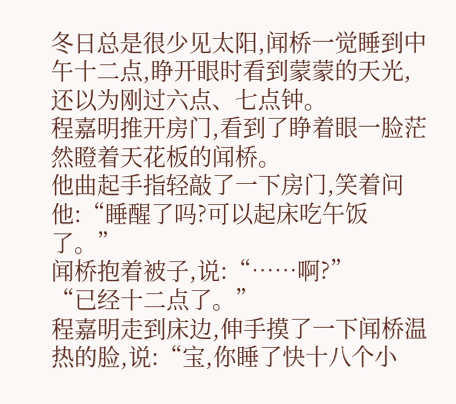冬日总是很少见太阳,闻桥一觉睡到中午十二点,睁开眼时看到蒙蒙的天光,还以为刚过六点、七点钟。
程嘉明推开房门,看到了睁着眼一脸茫然瞪着天花板的闻桥。
他曲起手指轻敲了一下房门,笑着问他:“睡醒了吗?可以起床吃午饭了。”
闻桥抱着被子,说:“……啊?”
“已经十二点了。”
程嘉明走到床边,伸手摸了一下闻桥温热的脸,说:“宝,你睡了快十八个小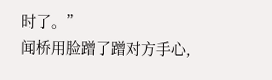时了。”
闻桥用脸蹭了蹭对方手心,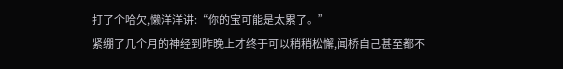打了个哈欠,懒洋洋讲:“你的宝可能是太累了。”
紧绷了几个月的神经到昨晚上才终于可以稍稍松懈,闻桥自己甚至都不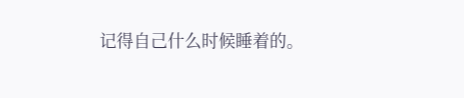记得自己什么时候睡着的。